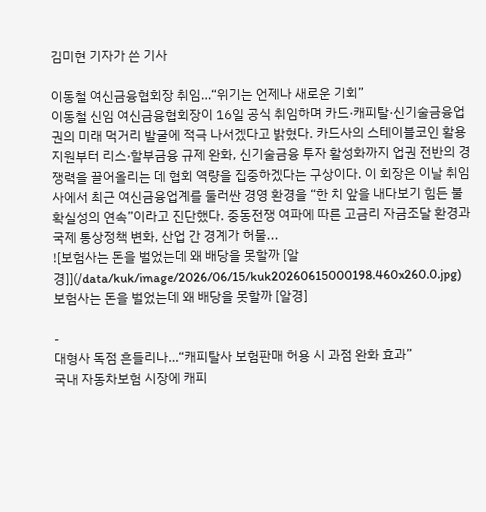김미현 기자가 쓴 기사

이동철 여신금융협회장 취임…“위기는 언제나 새로운 기회”
이동철 신임 여신금융협회장이 16일 공식 취임하며 카드·캐피탈·신기술금융업권의 미래 먹거리 발굴에 적극 나서겠다고 밝혔다. 카드사의 스테이블코인 활용 지원부터 리스·할부금융 규제 완화, 신기술금융 투자 활성화까지 업권 전반의 경쟁력을 끌어올리는 데 협회 역량을 집중하겠다는 구상이다. 이 회장은 이날 취임사에서 최근 여신금융업계를 둘러싼 경영 환경을 “한 치 앞을 내다보기 힘든 불확실성의 연속”이라고 진단했다. 중동전쟁 여파에 따른 고금리 자금조달 환경과 국제 통상정책 변화, 산업 간 경계가 허물...
![보험사는 돈을 벌었는데 왜 배당을 못할까 [알경]](/data/kuk/image/2026/06/15/kuk20260615000198.460x260.0.jpg)
보험사는 돈을 벌었는데 왜 배당을 못할까 [알경]

-
대형사 독점 흔들리나…“캐피탈사 보험판매 허용 시 과점 완화 효과”
국내 자동차보험 시장에 캐피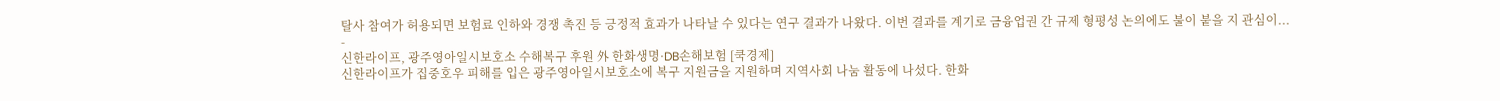탈사 참여가 허용되면 보험료 인하와 경쟁 촉진 등 긍정적 효과가 나타날 수 있다는 연구 결과가 나왔다. 이번 결과를 계기로 금융업권 간 규제 형평성 논의에도 불이 붙을 지 관심이...
-
신한라이프, 광주영아일시보호소 수해복구 후원 外 한화생명·DB손해보험 [쿡경제]
신한라이프가 집중호우 피해를 입은 광주영아일시보호소에 복구 지원금을 지원하며 지역사회 나눔 활동에 나섰다. 한화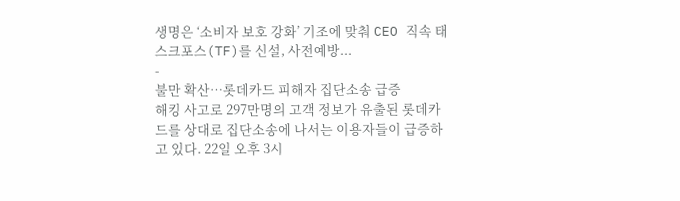생명은 ‘소비자 보호 강화’ 기조에 맞춰 CEO 직속 태스크포스(TF)를 신설, 사전예방...
-
불만 확산…롯데카드 피해자 집단소송 급증
해킹 사고로 297만명의 고객 정보가 유출된 롯데카드를 상대로 집단소송에 나서는 이용자들이 급증하고 있다. 22일 오후 3시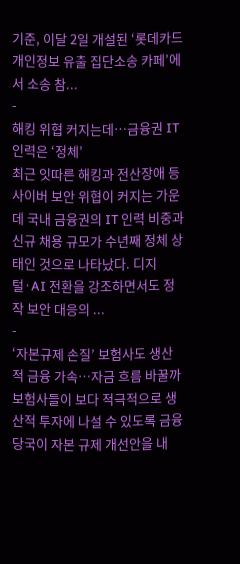기준, 이달 2일 개설된 ‘롯데카드 개인정보 유출 집단소송 카페’에서 소송 참...
-
해킹 위협 커지는데…금융권 IT 인력은 ‘정체’
최근 잇따른 해킹과 전산장애 등 사이버 보안 위협이 커지는 가운데 국내 금융권의 IT 인력 비중과 신규 채용 규모가 수년째 정체 상태인 것으로 나타났다. 디지털·AI 전환을 강조하면서도 정작 보안 대응의 ...
-
‘자본규제 손질’ 보험사도 생산적 금융 가속…자금 흐름 바꿀까
보험사들이 보다 적극적으로 생산적 투자에 나설 수 있도록 금융당국이 자본 규제 개선안을 내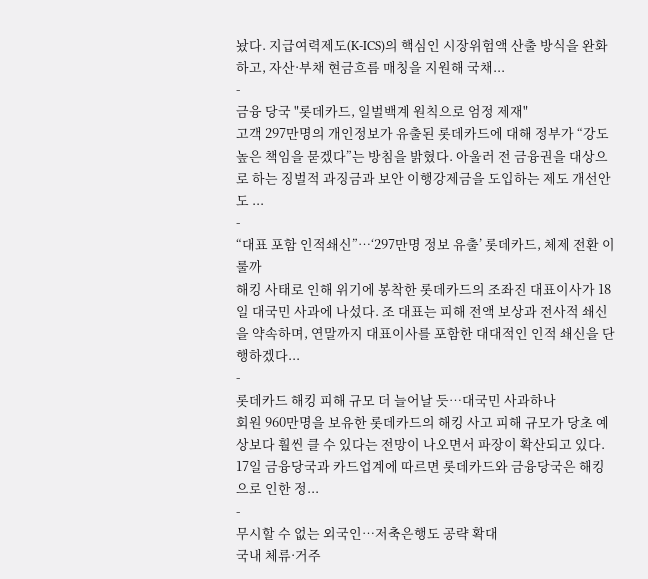놨다. 지급여력제도(K-ICS)의 핵심인 시장위험액 산출 방식을 완화하고, 자산·부채 현금흐름 매칭을 지원해 국채...
-
금융 당국 "롯데카드, 일벌백계 원칙으로 엄정 제재"
고객 297만명의 개인정보가 유출된 롯데카드에 대해 정부가 “강도 높은 책임을 묻겠다”는 방침을 밝혔다. 아울러 전 금융권을 대상으로 하는 징벌적 과징금과 보안 이행강제금을 도입하는 제도 개선안도 ...
-
“대표 포함 인적쇄신”…‘297만명 정보 유출’ 롯데카드, 체제 전환 이룰까
해킹 사태로 인해 위기에 봉착한 롯데카드의 조좌진 대표이사가 18일 대국민 사과에 나섰다. 조 대표는 피해 전액 보상과 전사적 쇄신을 약속하며, 연말까지 대표이사를 포함한 대대적인 인적 쇄신을 단행하겠다...
-
롯데카드 해킹 피해 규모 더 늘어날 듯…대국민 사과하나
회원 960만명을 보유한 롯데카드의 해킹 사고 피해 규모가 당초 예상보다 훨씬 클 수 있다는 전망이 나오면서 파장이 확산되고 있다. 17일 금융당국과 카드업계에 따르면 롯데카드와 금융당국은 해킹으로 인한 정...
-
무시할 수 없는 외국인…저축은행도 공략 확대
국내 체류·거주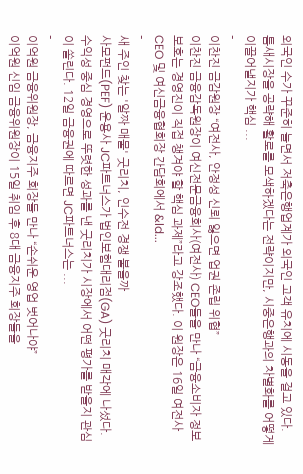외국인 수가 꾸준히 늘면서 저축은행업계가 외국인 고객 유치에 시동을 걸고 있다. 틈새시장을 공략해 활로를 모색하겠다는 전략이지만, 시중은행과의 차별화를 어떻게 이끌어낼지가 핵심 ...
-
이찬진 금감원장 “여전사, 안정성 신뢰 잃으면 업권 존립 위협”
이찬진 금융감독원장이 여신전문금융회사(여전사) CEO들을 만나 “금융소비자 정보보호는 경영진이 직접 챙겨야 할 핵심 과제”라고 강조했다. 이 원장은 16일 여전사 CEO 및 여신금융협회장 간담회에서 &ld...
-
새 주인 찾는 '알짜 매물' 굿리치, 인수전 경쟁 붙을까
사모펀드(PEF) 운용사 JC파트너스가 법인보험대리점(GA) 굿리치 매각에 나섰다. 수익성 중심 경영으로 뚜렷한 성과를 낸 굿리치가 시장에서 어떤 평가를 받을지 관심이 쏠린다. 12일 금융권에 따르면 JC파트너스는 ...
-
이억원 금융위원장, 금융지주 회장들 만나 “손쉬운 영업 벗어나야”
이억원 신임 금융위원장이 15일 취임 후 8대 금융지주 회장들을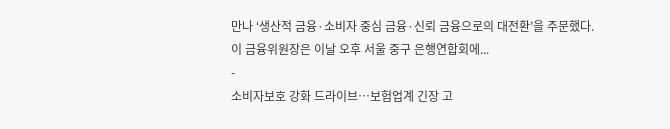만나 ‘생산적 금융·소비자 중심 금융·신뢰 금융으로의 대전환’을 주문했다. 이 금융위원장은 이날 오후 서울 중구 은행연합회에...
-
소비자보호 강화 드라이브…보험업계 긴장 고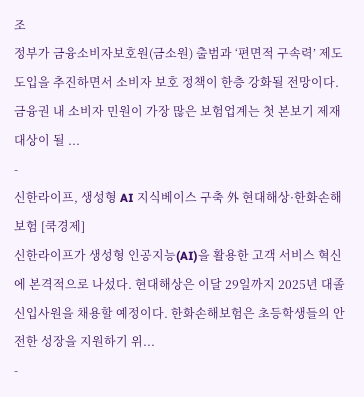조
정부가 금융소비자보호원(금소원) 출범과 ‘편면적 구속력’ 제도 도입을 추진하면서 소비자 보호 정책이 한층 강화될 전망이다. 금융권 내 소비자 민원이 가장 많은 보험업계는 첫 본보기 제재 대상이 될 ...
-
신한라이프, 생성형 AI 지식베이스 구축 外 현대해상·한화손해보험 [쿡경제]
신한라이프가 생성형 인공지능(AI)을 활용한 고객 서비스 혁신에 본격적으로 나섰다. 현대해상은 이달 29일까지 2025년 대졸 신입사원을 채용할 예정이다. 한화손해보험은 초등학생들의 안전한 성장을 지원하기 위...
-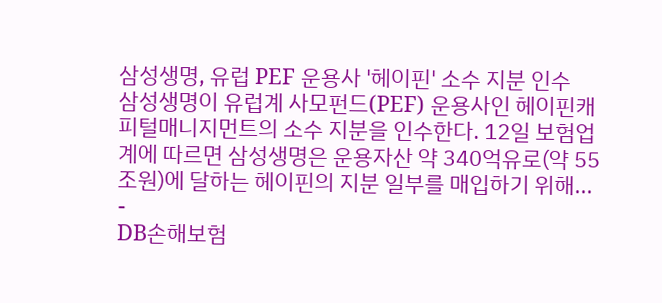삼성생명, 유럽 PEF 운용사 '헤이핀' 소수 지분 인수
삼성생명이 유럽계 사모펀드(PEF) 운용사인 헤이핀캐피털매니지먼트의 소수 지분을 인수한다. 12일 보험업계에 따르면 삼성생명은 운용자산 약 340억유로(약 55조원)에 달하는 헤이핀의 지분 일부를 매입하기 위해...
-
DB손해보험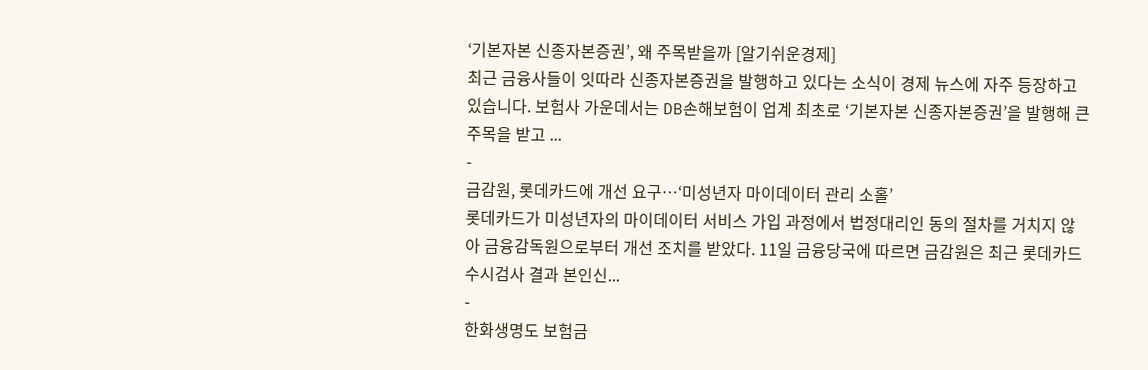‘기본자본 신종자본증권’, 왜 주목받을까 [알기쉬운경제]
최근 금융사들이 잇따라 신종자본증권을 발행하고 있다는 소식이 경제 뉴스에 자주 등장하고 있습니다. 보험사 가운데서는 DB손해보험이 업계 최초로 ‘기본자본 신종자본증권’을 발행해 큰 주목을 받고 ...
-
금감원, 롯데카드에 개선 요구…‘미성년자 마이데이터 관리 소홀’
롯데카드가 미성년자의 마이데이터 서비스 가입 과정에서 법정대리인 동의 절차를 거치지 않아 금융감독원으로부터 개선 조치를 받았다. 11일 금융당국에 따르면 금감원은 최근 롯데카드 수시검사 결과 본인신...
-
한화생명도 보험금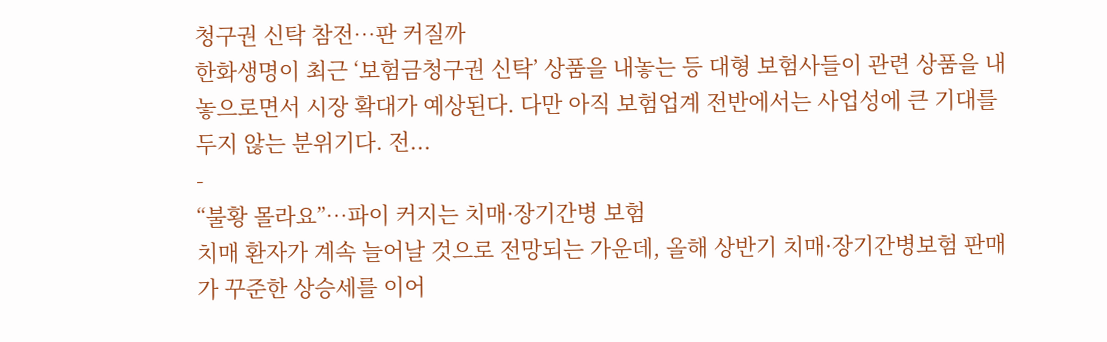청구권 신탁 참전…판 커질까
한화생명이 최근 ‘보험금청구권 신탁’ 상품을 내놓는 등 대형 보험사들이 관련 상품을 내놓으로면서 시장 확대가 예상된다. 다만 아직 보험업계 전반에서는 사업성에 큰 기대를 두지 않는 분위기다. 전...
-
“불황 몰라요”…파이 커지는 치매·장기간병 보험
치매 환자가 계속 늘어날 것으로 전망되는 가운데, 올해 상반기 치매·장기간병보험 판매가 꾸준한 상승세를 이어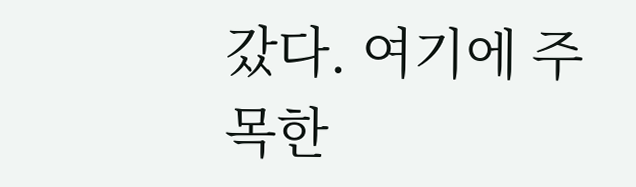갔다. 여기에 주목한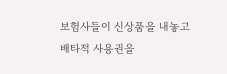보험사들이 신상품을 내놓고 배타적 사용권을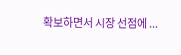확보하면서 시장 선점에 ...